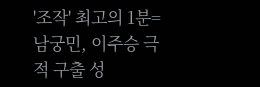'조작' 최고의 1분=남궁민, 이주승 극적 구출 성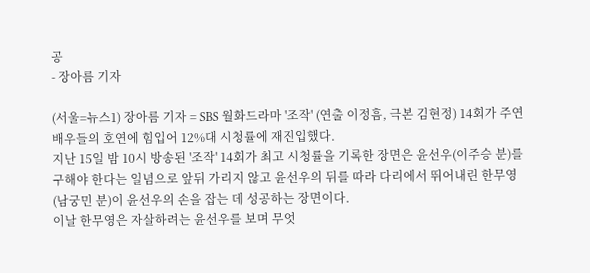공
- 장아름 기자

(서울=뉴스1) 장아름 기자 = SBS 월화드라마 '조작' (연출 이정흠, 극본 김현정) 14회가 주연 배우들의 호연에 힘입어 12%대 시청률에 재진입했다.
지난 15일 밤 10시 방송된 '조작' 14회가 최고 시청률을 기록한 장면은 윤선우(이주승 분)를 구해야 한다는 일념으로 앞뒤 가리지 않고 윤선우의 뒤를 따라 다리에서 뛰어내린 한무영(남궁민 분)이 윤선우의 손을 잡는 데 성공하는 장면이다.
이날 한무영은 자살하려는 윤선우를 보며 무엇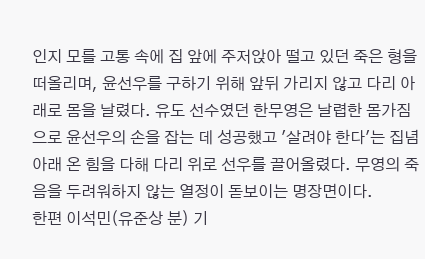인지 모를 고통 속에 집 앞에 주저앉아 떨고 있던 죽은 형을 떠올리며, 윤선우를 구하기 위해 앞뒤 가리지 않고 다리 아래로 몸을 날렸다. 유도 선수였던 한무영은 날렵한 몸가짐으로 윤선우의 손을 잡는 데 성공했고 '살려야 한다'는 집념 아래 온 힘을 다해 다리 위로 선우를 끌어올렸다. 무영의 죽음을 두려워하지 않는 열정이 돋보이는 명장면이다.
한편 이석민(유준상 분) 기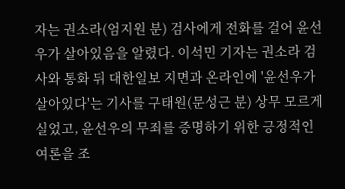자는 권소라(엄지원 분) 검사에게 전화를 걸어 윤선우가 살아있음을 알렸다. 이석민 기자는 권소라 검사와 통화 뒤 대한일보 지면과 온라인에 '윤선우가 살아있다'는 기사를 구태원(문성근 분) 상무 모르게 실었고, 윤선우의 무죄를 증명하기 위한 긍정적인 여론을 조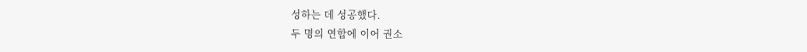성하는 데 성공했다.
두 명의 연합에 이어 권소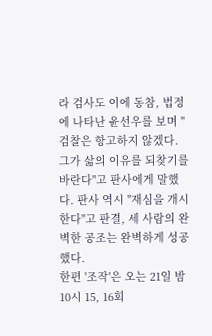라 검사도 이에 동참, 법정에 나타난 윤선우를 보며 "검찰은 항고하지 않겠다. 그가 삶의 이유를 되찾기를 바란다"고 판사에게 말했다. 판사 역시 "재심을 개시한다"고 판결, 세 사람의 완벽한 공조는 완벽하게 성공했다.
한편 '조작'은 오는 21일 밤 10시 15, 16회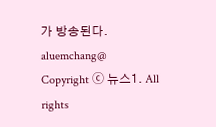가 방송된다.
aluemchang@
Copyright ⓒ 뉴스1. All rights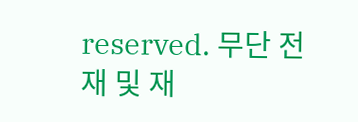reserved. 무단 전재 및 재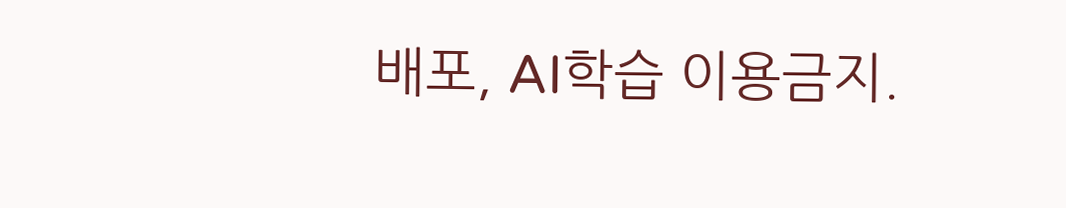배포, AI학습 이용금지.